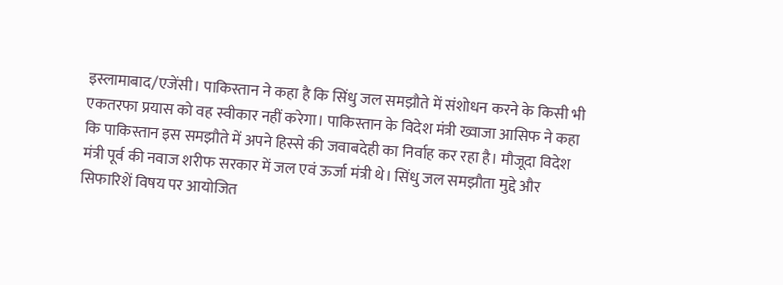इस्लामाबाद/एजेंसी। पाकिस्तान ने कहा है कि सिंधु जल समझौते में संशोधन करने के किसी भी एकतरफा प्रयास को वह स्वीकार नहीं करेगा। पाकिस्तान के विदेश मंत्री ख्वाजा आसिफ ने कहा कि पाकिस्तान इस समझौते में अपने हिस्से की जवाबदेही का निर्वाह कर रहा है। मौजूदा विदेश मंत्री पूर्व की नवाज शरीफ सरकार में जल एवं ऊर्जा मंत्री थे। सिंधु जल समझौता मुद्दे और सिफारिशें विषय पर आयोजित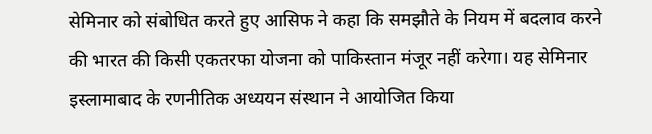सेमिनार को संबोधित करते हुए आसिफ ने कहा कि समझौते के नियम में बदलाव करने की भारत की किसी एकतरफा योजना को पाकिस्तान मंजूर नहीं करेगा। यह सेमिनार इस्लामाबाद के रणनीतिक अध्ययन संस्थान ने आयोजित किया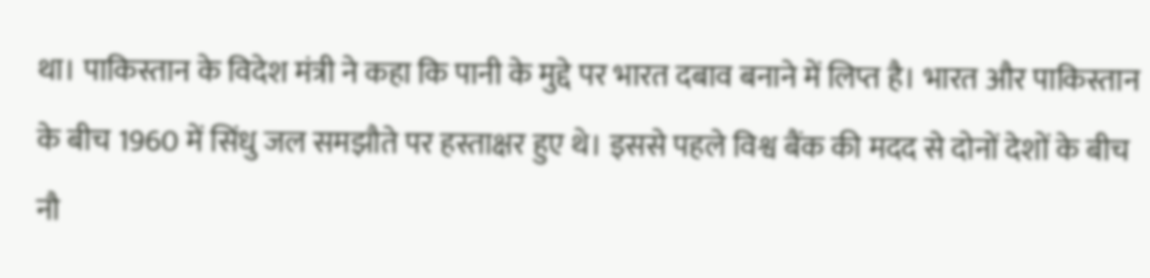था। पाकिस्तान के विदेश मंत्री ने कहा कि पानी के मुद्दे पर भारत दबाव बनाने में लिप्त है। भारत और पाकिस्तान के बीच 1960 में सिंधु जल समझौते पर हस्ताक्षर हुए थे। इससे पहले विश्व बैंक की मदद से दोनों देशों के बीच नौ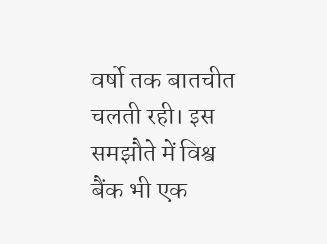वर्षो तक बातचीत चलती रही। इस समझौते में विश्व बैंक भी एक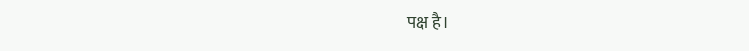पक्ष है।